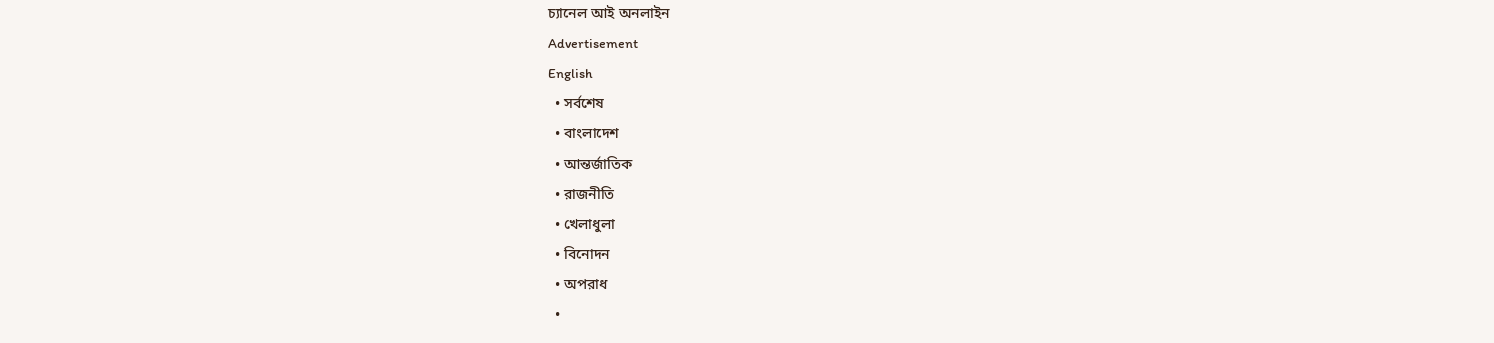চ্যানেল আই অনলাইন
Advertisement
English
  • সর্বশেষ
  • বাংলাদেশ
  • আন্তর্জাতিক
  • রাজনীতি
  • খেলাধুলা
  • বিনোদন
  • অপরাধ
  •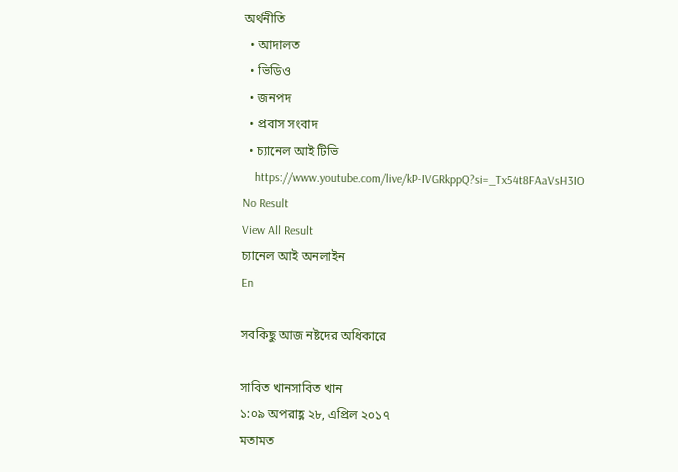অর্থনীতি
  • আদালত
  • ভিডিও
  • জনপদ
  • প্রবাস সংবাদ
  • চ্যানেল আই টিভি
    https://www.youtube.com/live/kP-IVGRkppQ?si=_Tx54t8FAaVsH3IO
No Result
View All Result
চ্যানেল আই অনলাইন
En

সবকিছু আজ নষ্টদের অধিকারে

সাবিত খানসাবিত খান
১:০৯ অপরাহ্ণ ২৮, এপ্রিল ২০১৭
মতামত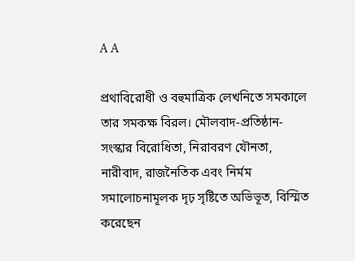A A

প্রথাবিরোধী ও বহুমাত্রিক লেখনিতে সমকালে তার সমকক্ষ বিরল। মৌলবাদ-প্রতিষ্ঠান-সংস্কার বিরোধিতা, নিরাবরণ যৌনতা, নারীবাদ, রাজনৈতিক এবং নির্মম সমালোচনামূলক দৃঢ় সৃষ্টিতে অভিভূত, বিস্মিত করেছেন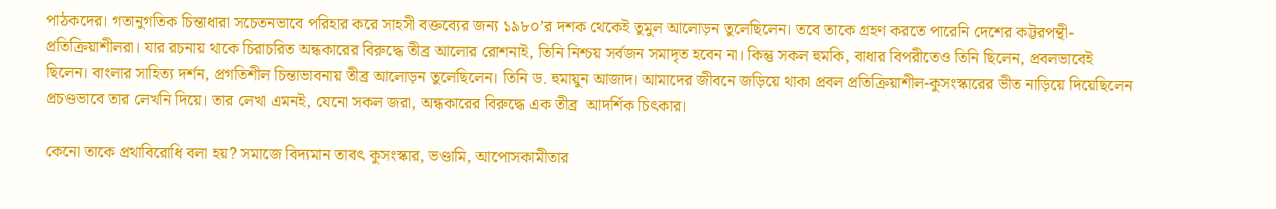পাঠকদের। গতানুগতিক চিন্তাধারা সচেতনভাবে পরিহার করে সাহসী বক্তব্যের জন্য ১৯৮০’র দশক থেকেই তুমুল আলোড়ন তুলেছিলেন। তবে তাকে গ্রহণ করতে পারেনি দেশের কট্টরপন্থী-প্রতিক্রিয়াশীলরা। যার রচনায় থাকে চিরাচরিত অন্ধকারের বিরুদ্ধে তীব্র আলোর রোশনাই, তিনি নিশ্চয় সর্বজন সমাদৃত হবেন না। কিন্তু সকল হুমকি, বাধার বিপরীতেও তিনি ছিলেন, প্রবলভাবেই ছিলেন। বাংলার সাহিত্য দর্শন, প্রগতিশীল চিন্তাভাবনায় তীব্র আলোড়ন তুলেছিলেন। তিনি ড. হুমায়ুন আজাদ। আমাদের জীবনে জড়িয়ে থাকা প্রবল প্রতিক্রিয়াশীল-কুসংস্কারের ভীত নাড়িয়ে দিয়েছিলেন প্রচণ্ডভাবে তার লেখনি দিয়ে। তার লেখা এমনই, যেনো সকল জরা, অন্ধকারের বিরুদ্ধে এক তীব্র  আদর্শিক চিৎকার।

কেনো তাকে প্রথাবিরোধি বলা হয়? সমাজে বিদ্যমান তাবৎ কুসংস্কার, ভণ্ডামি, আপোসকামীতার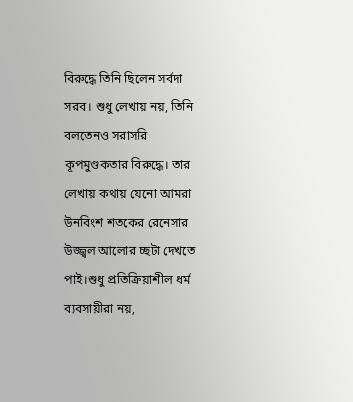বিরুদ্ধে তিনি ছিলেন সর্বদা সরব। শুধু লেখায় নয়, তিনি বলতেনও সরাসরি কূপমুণ্ডকতার বিরুদ্ধে। তার লেখায় কথায় যেনো আমরা উনবিংশ শতকের রেনেসার উজ্জ্বল আলোর চ্ছটা দেখতে পাই।শুধু প্রতিক্রিয়াশীল ধর্ম ব্যবসায়ীরা নয়,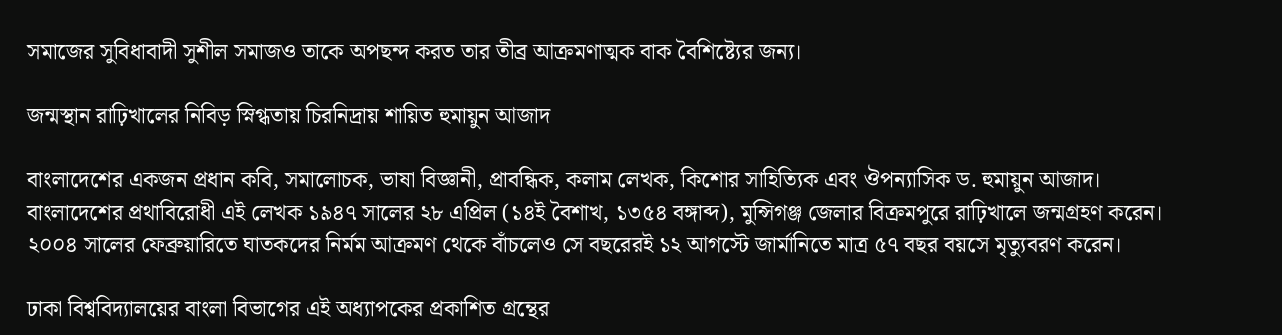সমাজের সুবিধাবাদী সুশীল সমাজও তাকে অপছন্দ করত তার তীব্র আক্রমণাত্মক বাক বৈশিষ্ট্যের জন্য।

জন্মস্থান রাঢ়িখালের নিবিড় স্নিগ্ধতায় চিরনিদ্রায় শায়িত হুমায়ুন আজাদ

বাংলাদেশের একজন প্রধান কবি, সমালোচক, ভাষা বিজ্ঞানী, প্রাবন্ধিক, কলাম লেখক, কিশোর সাহিত্যিক এবং ঔপন্যাসিক ড. হুমায়ুন আজাদ। বাংলাদেশের প্রথাবিরোধী এই লেখক ১৯৪৭ সালের ২৮ এপ্রিল (১৪ই বৈশাখ, ১৩৫৪ বঙ্গাব্দ), মুন্সিগঞ্জ জেলার বিক্রমপুরে রাঢ়িখালে জন্মগ্রহণ করেন। ২০০৪ সালের ফেব্রুয়ারিতে ঘাতকদের নির্মম আক্রমণ থেকে বাঁচলেও সে বছরেরই ১২ আগস্টে জার্মানিতে মাত্র ৫৭ বছর বয়সে মৃত্যুবরণ করেন।

ঢাকা বিশ্ববিদ্যালয়ের বাংলা বিভাগের এই অধ্যাপকের প্রকাশিত গ্রন্থের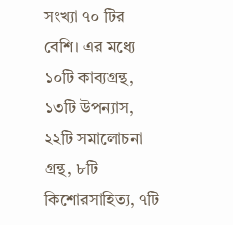সংখ্যা ৭০ টির বেশি। এর মধ্যে ১০টি কাব্যগ্রন্থ, ১৩টি উপন্যাস, ২২টি সমালোচনা গ্রন্থ, ৮টি কিশোরসাহিত্য, ৭টি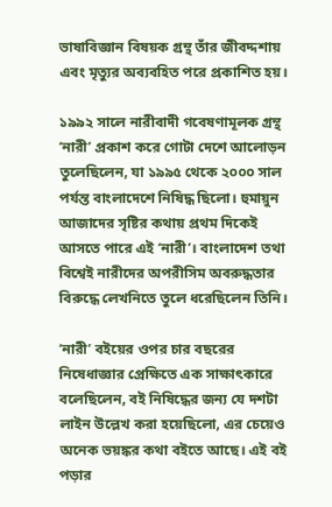ভাষাবিজ্ঞান বিষয়ক গ্রন্থ তাঁর জীবদ্দশায় এবং মৃত্যুর অব্যবহিত পরে প্রকাশিত হয়।

১৯৯২ সালে নারীবাদী গবেষণামূলক গ্রন্থ ‘নারী’ প্রকাশ করে গোটা দেশে আলোড়ন তুলেছিলেন, যা ১৯৯৫ থেকে ২০০০ সাল পর্যন্ত বাংলাদেশে নিষিদ্ধ ছিলো। হুমায়ুন আজাদের সৃষ্টির কথায় প্রথম দিকেই আসতে পারে এই ‘নারী’। বাংলাদেশ তথা বিশ্বেই নারীদের অপরীসিম অবরুদ্ধতার বিরুদ্ধে লেখনিতে তুলে ধরেছিলেন তিনি।

‘নারী’ বইয়ের ওপর চার বছরের নিষেধাজ্ঞার প্রেক্ষিতে এক সাক্ষাৎকারে বলেছিলেন, বই নিষিদ্ধের জন্য যে দশটা লাইন উল্লেখ করা হয়েছিলো, এর চেয়েও অনেক ভয়ঙ্কর কথা বইতে আছে। এই বই পড়ার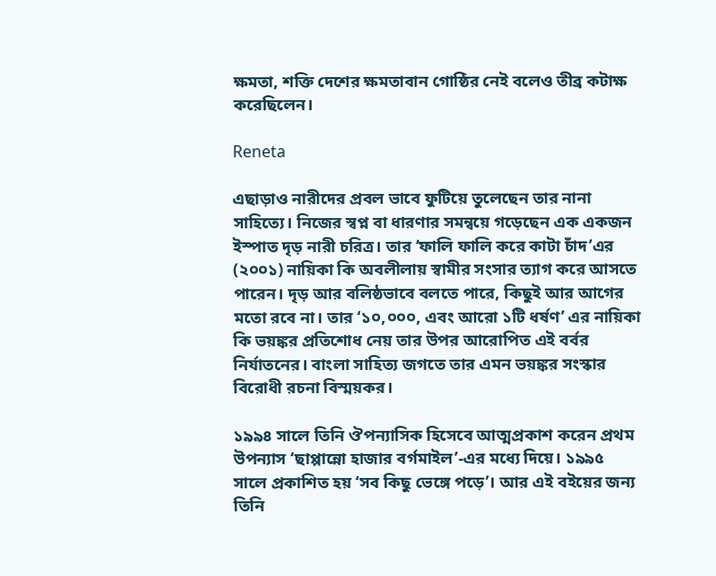ক্ষমতা, শক্তি দেশের ক্ষমতাবান গোষ্ঠির নেই বলেও তীব্র কটাক্ষ করেছিলেন।

Reneta

এছাড়াও নারীদের প্রবল ভাবে ফুটিয়ে তুলেছেন তার নানা সাহিত্যে। নিজের স্বপ্ন বা ধারণার সমন্বয়ে গড়েছেন এক একজন ইস্পাত দৃড় নারী চরিত্র। তার ‘ফালি ফালি করে কাটা চাঁদ’এর (২০০১) নায়িকা কি অবলীলায় স্বামীর সংসার ত্যাগ করে আসতে পারেন। দৃড় আর বলিষ্ঠভাবে বলতে পারে, কিছুই আর আগের মতো রবে না। তার ‘১০,০০০, এবং আরো ১টি ধর্ষণ’ এর নায়িকা কি ভয়ঙ্কর প্রতিশোধ নেয় তার উপর আরোপিত এই বর্বর নির্যাতনের। বাংলা সাহিত্য জগতে তার এমন ভয়ঙ্কর সংস্কার বিরোধী রচনা বিস্ময়কর।

১৯৯৪ সালে তিনি ঔপন্যাসিক হিসেবে আত্মপ্রকাশ করেন প্রথম উপন্যাস ‘ছাপ্পান্নো হাজার বর্গমাইল’-এর মধ্যে দিয়ে। ১৯৯৫ সালে প্রকাশিত হয় ‘সব কিছু ভেঙ্গে পড়ে’। আর এই বইয়ের জন্য তিনি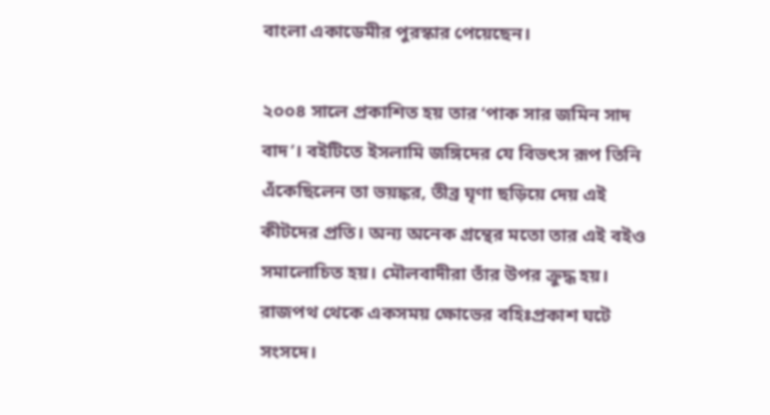বাংলা একাডেমীর পুরস্কার পেয়েছেন।

২০০৪ সালে প্রকাশিত হয় তার ‘পাক সার জমিন সাদ বাদ’। বইটিতে ইসলামি জঙ্গিদের যে বিভৎস রূপ তিনি এঁকেছিলেন তা ভয়ঙ্কর, তীব্র ঘৃণা ছড়িয়ে দেয় এই কীটদের প্রতি। অন্য অনেক গ্রন্থের মতো তার এই বইও সমালোচিত হয়। মৌলবাদীরা তাঁর উপর ক্রুদ্ধ হয়। রাজপথ থেকে একসময় ক্ষোভের বহিঃপ্রকাশ ঘটে সংসদে।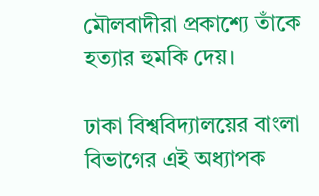মৌলবাদীরা প্রকাশ্যে তাঁকে হত্যার হুমকি দেয়।

ঢাকা বিশ্ববিদ্যালয়ের বাংলা বিভাগের এই অধ্যাপক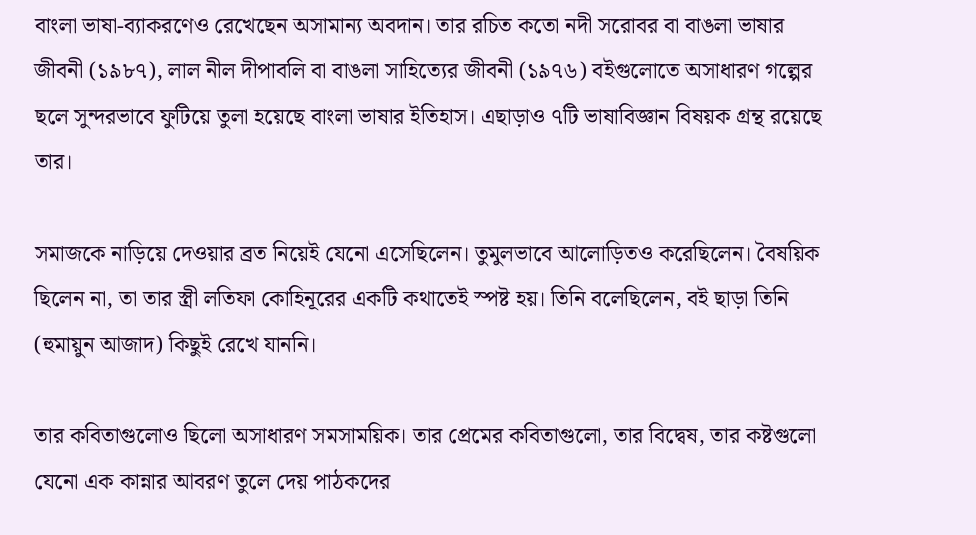বাংলা ভাষা-ব্যাকরণেও রেখেছেন অসামান্য অবদান। তার রচিত কতো নদী সরোবর বা বাঙলা ভাষার জীবনী (১৯৮৭), লাল নীল দীপাবলি বা বাঙলা সাহিত্যের জীবনী (১৯৭৬) বইগুলোতে অসাধারণ গল্পের ছলে সুন্দরভাবে ফুটিয়ে তুলা হয়েছে বাংলা ভাষার ইতিহাস। এছাড়াও ৭টি ভাষাবিজ্ঞান বিষয়ক গ্রন্থ রয়েছে তার।

সমাজকে নাড়িয়ে দেওয়ার ব্রত নিয়েই যেনো এসেছিলেন। তুমুলভাবে আলোড়িতও করেছিলেন। বৈষয়িক ছিলেন না, তা তার স্ত্রী লতিফা কোহিনূরের একটি কথাতেই স্পষ্ট হয়। তিনি বলেছিলেন, বই ছাড়া তিনি (হুমায়ুন আজাদ) কিছুই রেখে যাননি।

তার কবিতাগুলোও ছিলো অসাধারণ সমসাময়িক। তার প্রেমের কবিতাগুলো, তার বিদ্বেষ, তার কষ্টগুলো যেনো এক কান্নার আবরণ তুলে দেয় পাঠকদের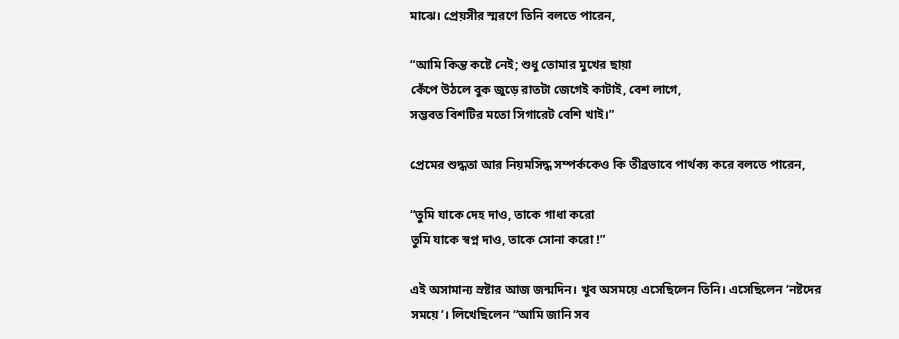মাঝে। প্রেয়সীর স্মরণে তিনি বলতে পারেন,

“আমি কিন্ত কষ্টে নেই; শুধু তোমার মুখের ছায়া
কেঁপে উঠলে বুক জুড়ে রাতটা জেগেই কাটাই, বেশ লাগে,
সম্ভবত বিশটির মতো সিগারেট বেশি খাই।”

প্রেমের শুদ্ধতা আর নিয়মসিদ্ধ সম্পর্ককেও কি তীব্রভাবে পার্থক্য করে বলতে পারেন,

“তুমি যাকে দেহ দাও, তাকে গাধা করো
তুমি যাকে স্বপ্ন দাও, তাকে সোনা করো !”

এই অসামান্য স্রষ্টার আজ জন্মদিন। খুব অসময়ে এসেছিলেন তিনি। এসেছিলেন ‘নষ্টদের সময়ে’। লিখেছিলেন “আমি জানি সব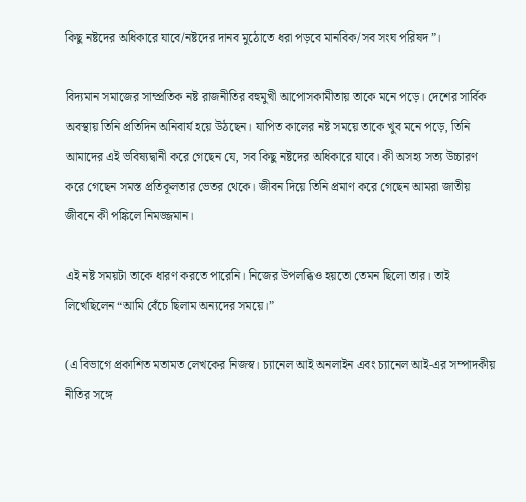কিছু নষ্টদের অধিকারে যাবে/নষ্টদের দানব মুঠোতে ধরা পড়বে মানবিক/সব সংঘ পরিষদ”।

বিদ্যমান সমাজের সাম্প্রতিক নষ্ট রাজনীতির বহুমুখী আপোসকামীতায় তাকে মনে পড়ে। দেশের সার্বিক অবস্থায় তিনি প্রতিদিন অনিবার্য হয়ে উঠছেন। যাপিত কালের নষ্ট সময়ে তাকে খুব মনে পড়ে, তিনি আমাদের এই ভবিষ্যদ্বানী করে গেছেন যে, সব কিছু নষ্টদের অধিকারে যাবে। কী অসহ্য সত্য উচ্চারণ করে গেছেন সমস্ত প্রতিকূলতার ভেতর থেকে। জীবন দিয়ে তিনি প্রমাণ করে গেছেন আমরা জাতীয় জীবনে কী পঙ্কিলে নিমজ্জমান।

এই নষ্ট সময়টা তাকে ধারণ করতে পারেনি। নিজের উপলব্ধিও হয়তো তেমন ছিলো তার। তাই লিখেছিলেন “আমি বেঁচে ছিলাম অন্যদের সময়ে।”

(এ বিভাগে প্রকাশিত মতামত লেখকের নিজস্ব। চ্যানেল আই অনলাইন এবং চ্যানেল আই-এর সম্পাদকীয় নীতির সঙ্গে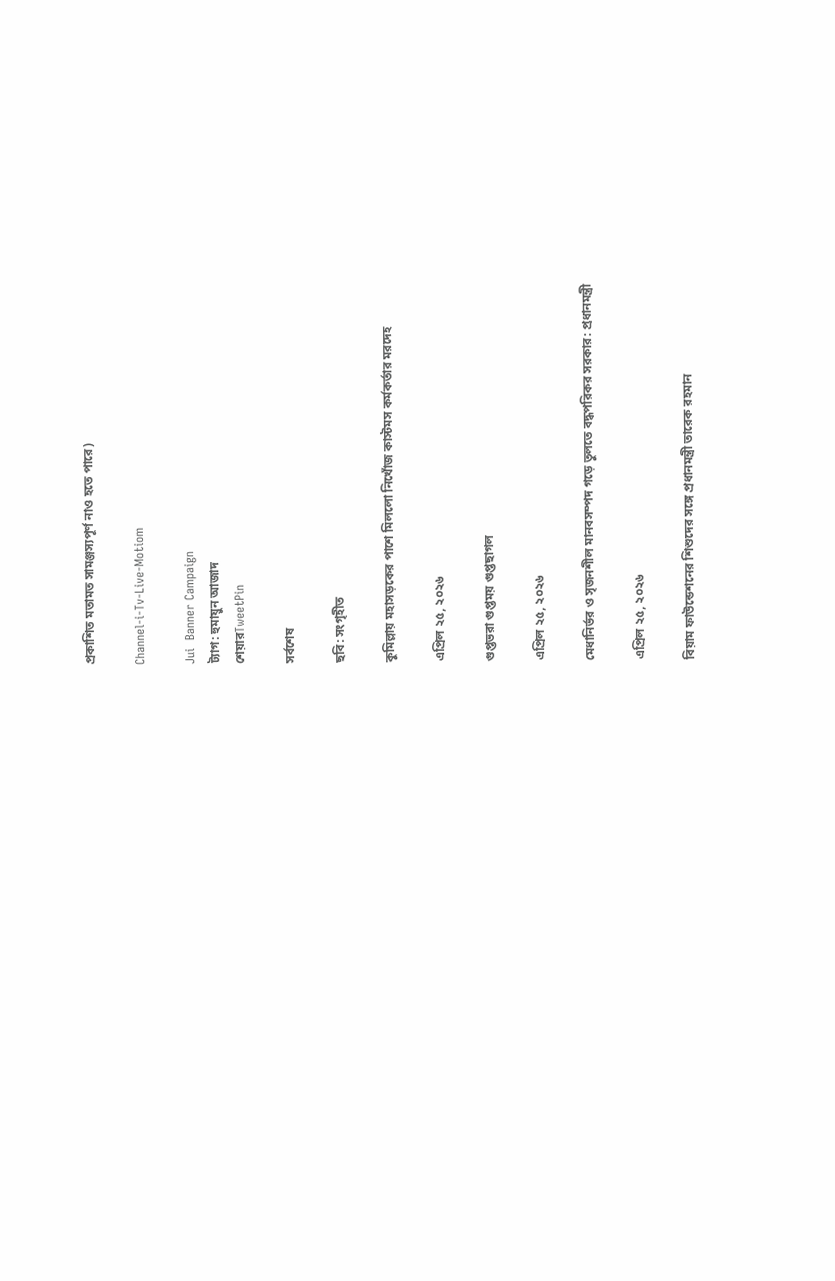প্রকাশিত মতামত সামঞ্জস্যপূর্ণ নাও হতে পারে)

Channel-i-Tv-Live-Motiom

Jui  Banner Campaign
ট্যাগ: হুমায়ুন আজাদ
শেয়ারTweetPin

সর্বশেষ

ছবি: সংগৃহীত

কুমিল্লায় মহাসড়কের পাশে মিললো নিখোঁজ কাস্টমস কর্মকর্তার মরদেহ

এপ্রিল ২৫, ২০২৬

গুপ্তভরা গুপ্তময় গুপ্তছাগল

এপ্রিল ২৫, ২০২৬

মেধানির্ভর ও সৃজনশীল মানবসম্পদ গড়ে তুলতে বদ্ধপরিকর সরকার: প্রধানমন্ত্রী

এপ্রিল ২৫, ২০২৬

বিয়াম ফাউন্ডেশনের শিশুদের সঙ্গে প্রধানমন্ত্রী তারেক রহমান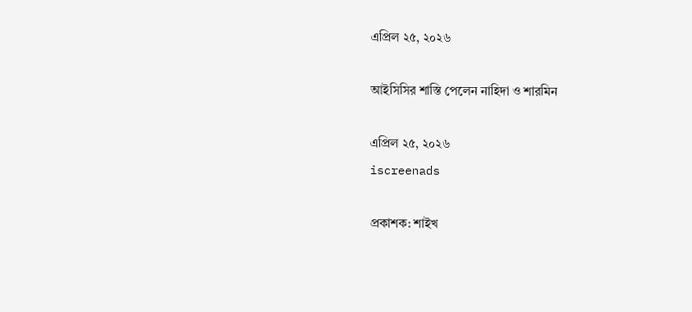এপ্রিল ২৫, ২০২৬

আইসিসির শাস্তি পেলেন নাহিদা ও শারমিন

এপ্রিল ২৫, ২০২৬
iscreenads

প্রকাশক: শাইখ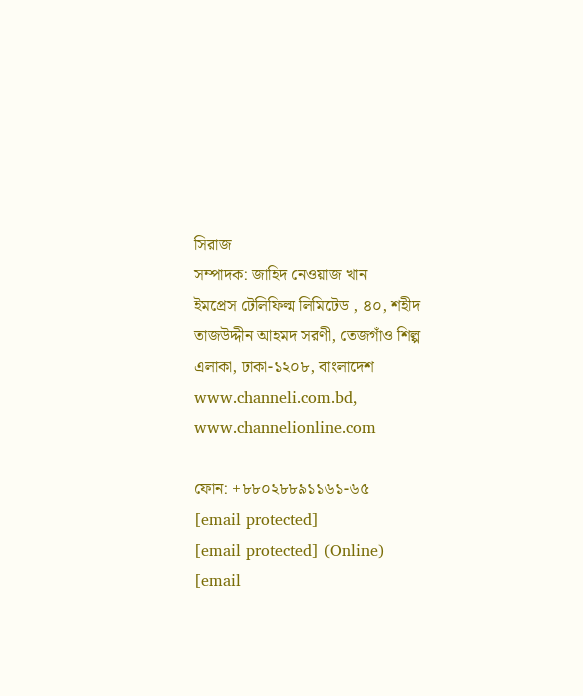সিরাজ
সম্পাদক: জাহিদ নেওয়াজ খান
ইমপ্রেস টেলিফিল্ম লিমিটেড , ৪০, শহীদ তাজউদ্দীন আহমদ সরণী, তেজগাঁও শিল্প এলাকা, ঢাকা-১২০৮, বাংলাদেশ
www.channeli.com.bd,
www.channelionline.com

ফোন: +৮৮০২৮৮৯১১৬১-৬৫
[email protected]
[email protected] (Online)
[email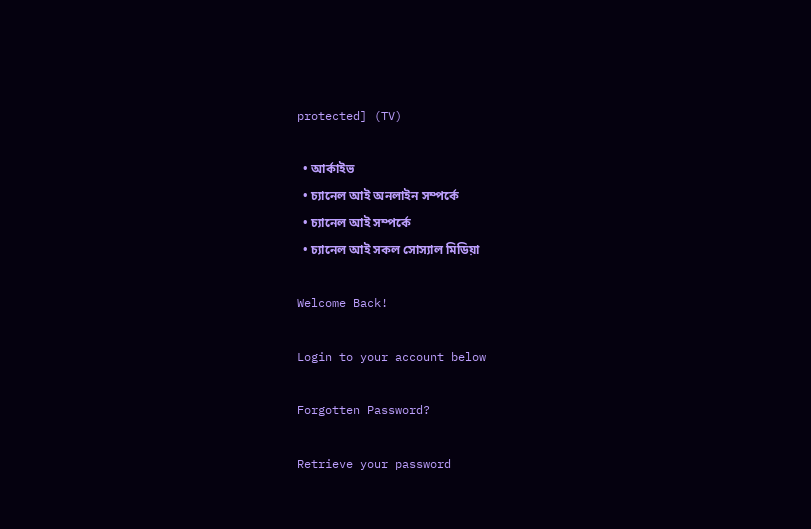protected] (TV)

  • আর্কাইভ
  • চ্যানেল আই অনলাইন সম্পর্কে
  • চ্যানেল আই সম্পর্কে
  • চ্যানেল আই সকল সোস্যাল মিডিয়া

Welcome Back!

Login to your account below

Forgotten Password?

Retrieve your password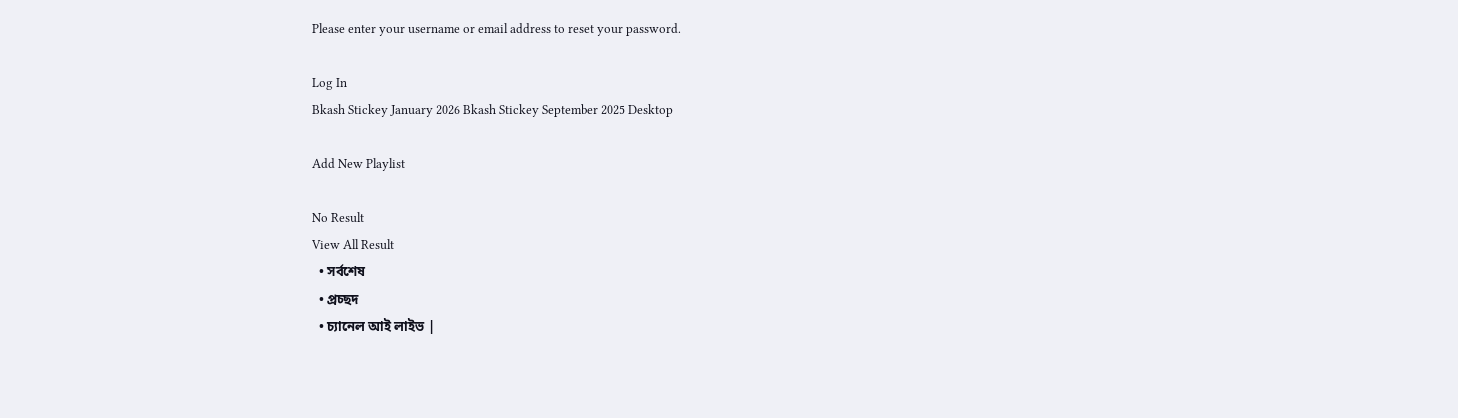Please enter your username or email address to reset your password.

Log In
Bkash Stickey January 2026 Bkash Stickey September 2025 Desktop

Add New Playlist

No Result
View All Result
  • সর্বশেষ
  • প্রচ্ছদ
  • চ্যানেল আই লাইভ |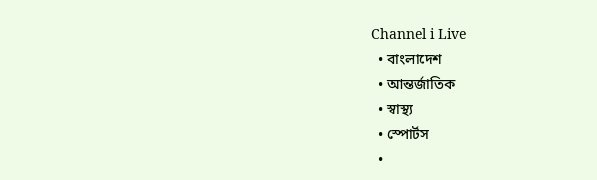Channel i Live
  • বাংলাদেশ
  • আন্তর্জাতিক
  • স্বাস্থ্য
  • স্পোর্টস
  •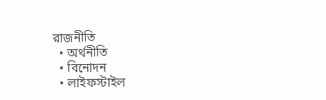রাজনীতি
  • অর্থনীতি
  • বিনোদন
  • লাইফস্টাইল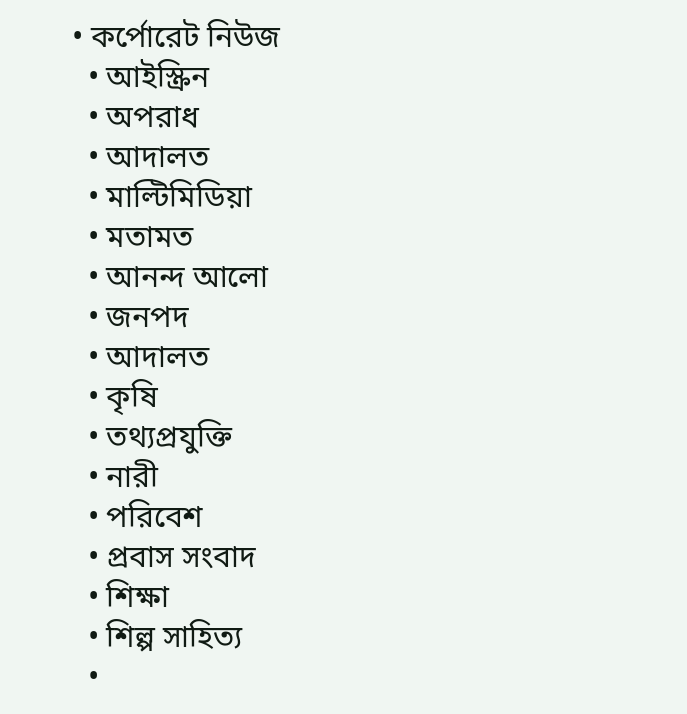• কর্পোরেট নিউজ
  • আইস্ক্রিন
  • অপরাধ
  • আদালত
  • মাল্টিমিডিয়া
  • মতামত
  • আনন্দ আলো
  • জনপদ
  • আদালত
  • কৃষি
  • তথ্যপ্রযুক্তি
  • নারী
  • পরিবেশ
  • প্রবাস সংবাদ
  • শিক্ষা
  • শিল্প সাহিত্য
  •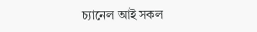চ্যানেল আই সকল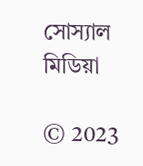সোস্যাল মিডিয়া

© 2023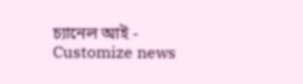চ্যানেল আই - Customize news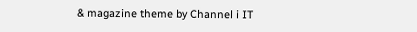& magazine theme by Channel i IT